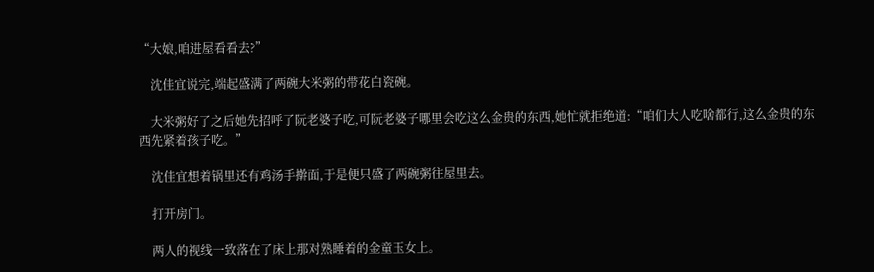“大娘,咱进屋看看去?”

    沈佳宜说完,端起盛满了两碗大米粥的带花白瓷碗。

    大米粥好了之后她先招呼了阮老婆子吃,可阮老婆子哪里会吃这么金贵的东西,她忙就拒绝道:“咱们大人吃啥都行,这么金贵的东西先紧着孩子吃。”

    沈佳宜想着锅里还有鸡汤手擀面,于是便只盛了两碗粥往屋里去。

    打开房门。

    两人的视线一致落在了床上那对熟睡着的金童玉女上。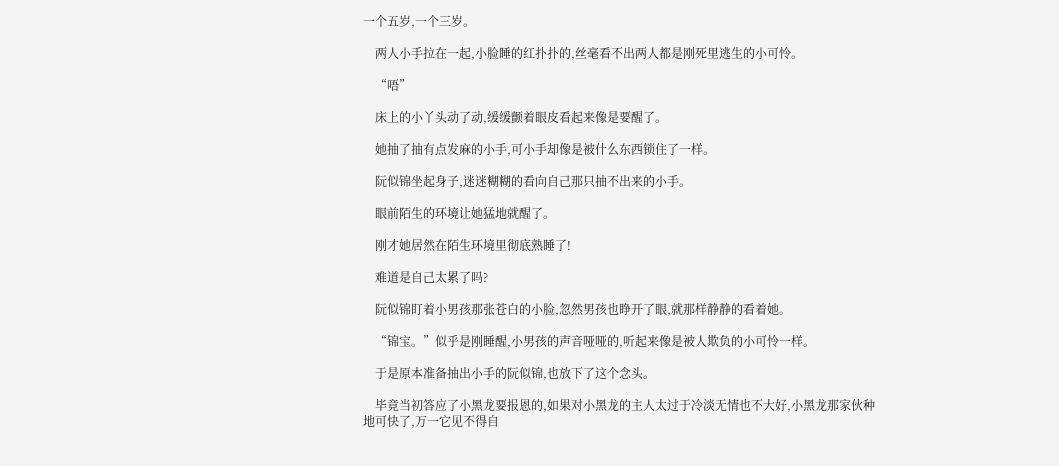一个五岁,一个三岁。

    两人小手拉在一起,小脸睡的红扑扑的,丝毫看不出两人都是刚死里逃生的小可怜。

    “唔”

    床上的小丫头动了动,缓缓颤着眼皮看起来像是要醒了。

    她抽了抽有点发麻的小手,可小手却像是被什么东西锁住了一样。

    阮似锦坐起身子,迷迷糊糊的看向自己那只抽不出来的小手。

    眼前陌生的环境让她猛地就醒了。

    刚才她居然在陌生环境里彻底熟睡了!

    难道是自己太累了吗?

    阮似锦盯着小男孩那张苍白的小脸,忽然男孩也睁开了眼,就那样静静的看着她。

    “锦宝。”似乎是刚睡醒,小男孩的声音哑哑的,听起来像是被人欺负的小可怜一样。

    于是原本准备抽出小手的阮似锦,也放下了这个念头。

    毕竟当初答应了小黑龙要报恩的,如果对小黑龙的主人太过于冷淡无情也不大好,小黑龙那家伙种地可快了,万一它见不得自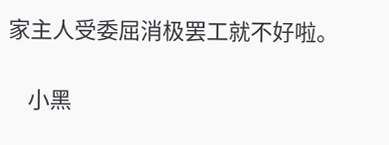家主人受委屈消极罢工就不好啦。

    小黑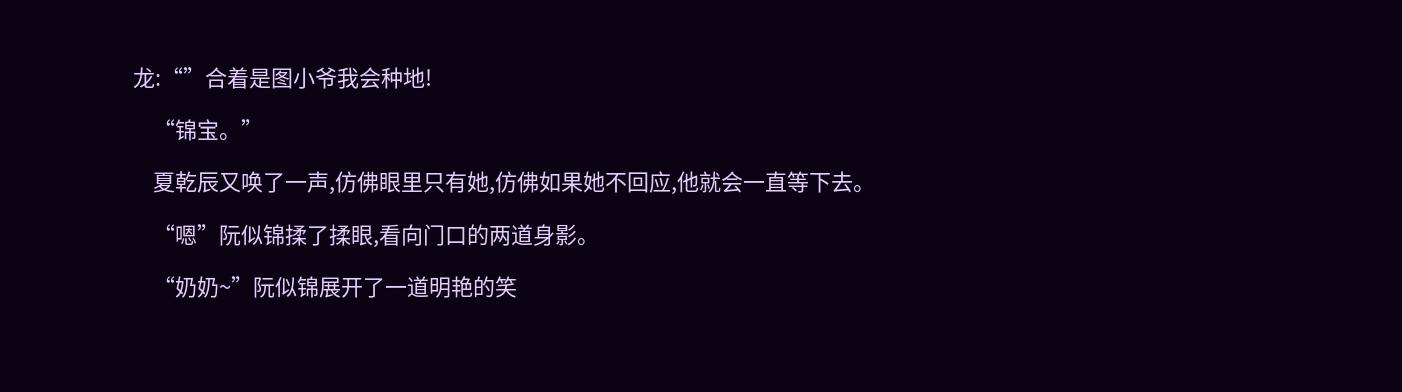龙:“”合着是图小爷我会种地!

    “锦宝。”

    夏乾辰又唤了一声,仿佛眼里只有她,仿佛如果她不回应,他就会一直等下去。

    “嗯”阮似锦揉了揉眼,看向门口的两道身影。

    “奶奶~”阮似锦展开了一道明艳的笑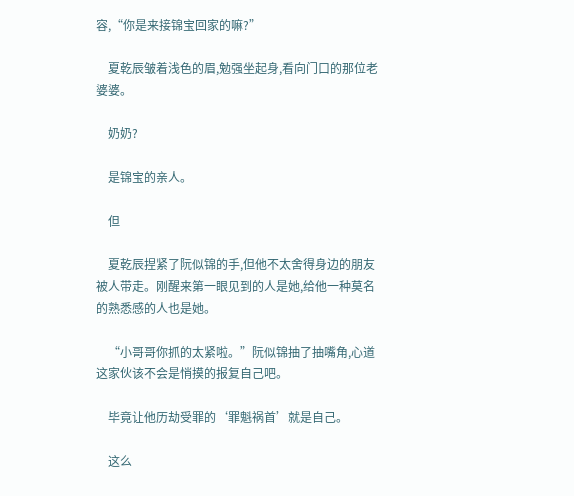容,“你是来接锦宝回家的嘛?”

    夏乾辰皱着浅色的眉,勉强坐起身,看向门口的那位老婆婆。

    奶奶?

    是锦宝的亲人。

    但

    夏乾辰捏紧了阮似锦的手,但他不太舍得身边的朋友被人带走。刚醒来第一眼见到的人是她,给他一种莫名的熟悉感的人也是她。

    “小哥哥你抓的太紧啦。”阮似锦抽了抽嘴角,心道这家伙该不会是悄摸的报复自己吧。

    毕竟让他历劫受罪的‘罪魁祸首’就是自己。

    这么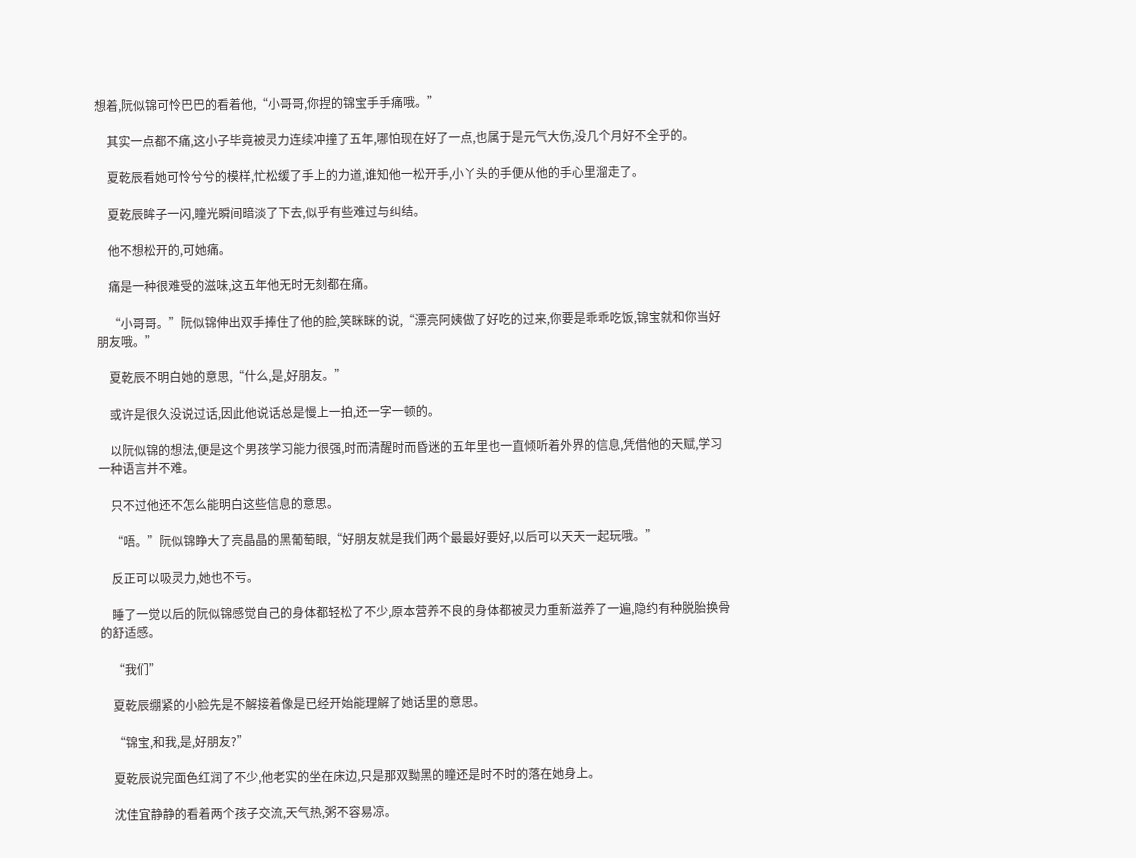想着,阮似锦可怜巴巴的看着他,“小哥哥,你捏的锦宝手手痛哦。”

    其实一点都不痛,这小子毕竟被灵力连续冲撞了五年,哪怕现在好了一点,也属于是元气大伤,没几个月好不全乎的。

    夏乾辰看她可怜兮兮的模样,忙松缓了手上的力道,谁知他一松开手,小丫头的手便从他的手心里溜走了。

    夏乾辰眸子一闪,瞳光瞬间暗淡了下去,似乎有些难过与纠结。

    他不想松开的,可她痛。

    痛是一种很难受的滋味,这五年他无时无刻都在痛。

    “小哥哥。”阮似锦伸出双手捧住了他的脸,笑眯眯的说,“漂亮阿姨做了好吃的过来,你要是乖乖吃饭,锦宝就和你当好朋友哦。”

    夏乾辰不明白她的意思,“什么,是,好朋友。”

    或许是很久没说过话,因此他说话总是慢上一拍,还一字一顿的。

    以阮似锦的想法,便是这个男孩学习能力很强,时而清醒时而昏迷的五年里也一直倾听着外界的信息,凭借他的天赋,学习一种语言并不难。

    只不过他还不怎么能明白这些信息的意思。

    “唔。”阮似锦睁大了亮晶晶的黑葡萄眼,“好朋友就是我们两个最最好要好,以后可以天天一起玩哦。”

    反正可以吸灵力,她也不亏。

    睡了一觉以后的阮似锦感觉自己的身体都轻松了不少,原本营养不良的身体都被灵力重新滋养了一遍,隐约有种脱胎换骨的舒适感。

    “我们”

    夏乾辰绷紧的小脸先是不解接着像是已经开始能理解了她话里的意思。

    “锦宝,和我,是,好朋友?”

    夏乾辰说完面色红润了不少,他老实的坐在床边,只是那双黝黑的瞳还是时不时的落在她身上。

    沈佳宜静静的看着两个孩子交流,天气热,粥不容易凉。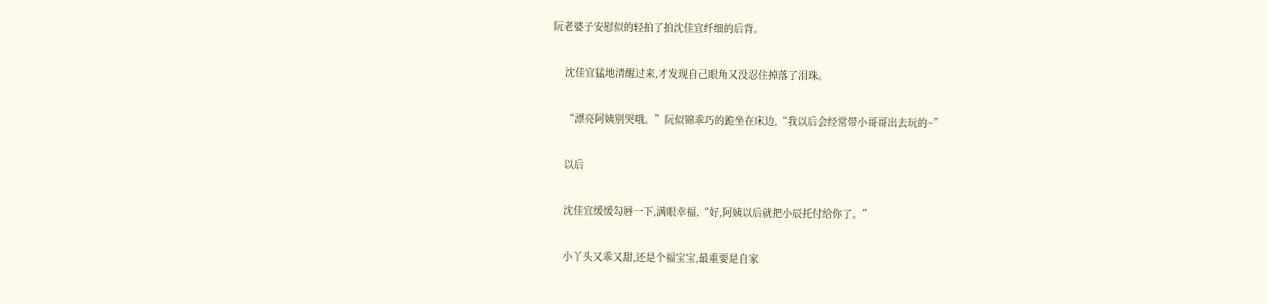阮老婆子安慰似的轻拍了拍沈佳宜纤细的后背。

    沈佳宜猛地清醒过来,才发现自己眼角又没忍住掉落了泪珠。

    “漂亮阿姨别哭哦。”阮似锦乖巧的跪坐在床边,“我以后会经常带小哥哥出去玩的~”

    以后

    沈佳宜缓缓勾唇一下,满眼幸福,“好,阿姨以后就把小辰托付给你了。”

    小丫头又乖又甜,还是个福宝宝,最重要是自家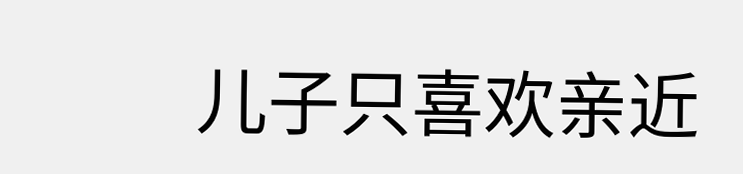儿子只喜欢亲近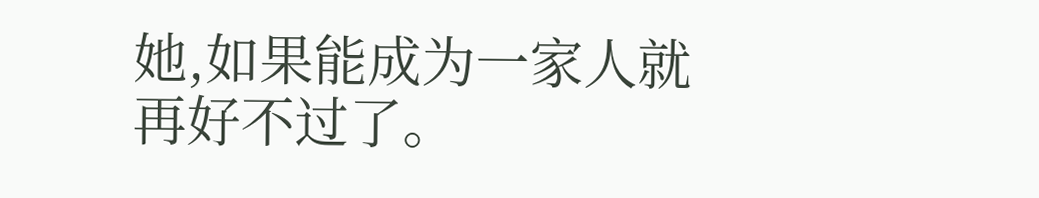她,如果能成为一家人就再好不过了。